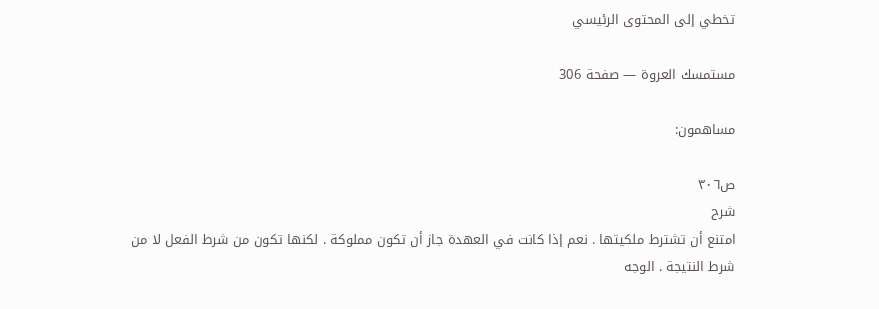تخطي إلى المحتوى الرئيسي

مستمسك العروة — صفحة 306

مساهمون:

ص٣٠٦
شرح
امتنع أن تشترط ملكيتها . نعم إذا كانت في العهدة جاز أن تكون مملوكة . لكنها تكون من شرط الفعل لا من شرط النتيجة . الوجه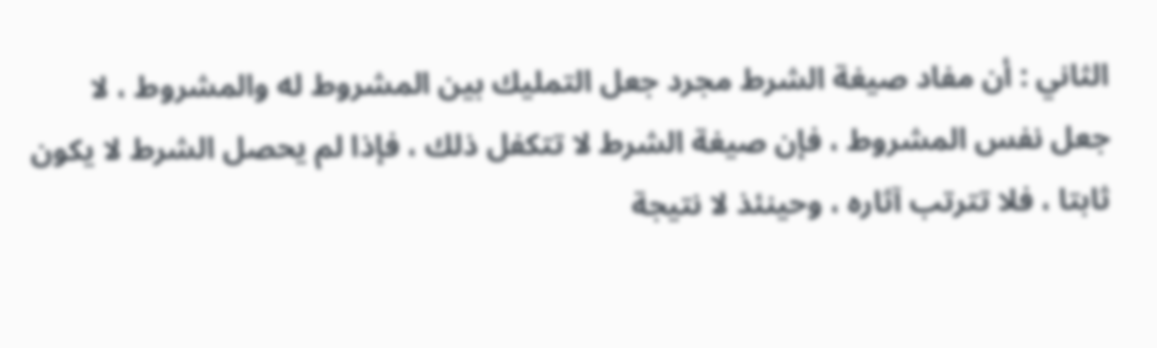الثاني : أن مفاد صيغة الشرط مجرد جعل التمليك بين المشروط له والمشروط ، لا جعل نفس المشروط ، فإن صيغة الشرط لا تتكفل ذلك ، فإذا لم يحصل الشرط لا يكون ثابتا ، فلا تترتب آثاره ، وحينئذ لا نتيجة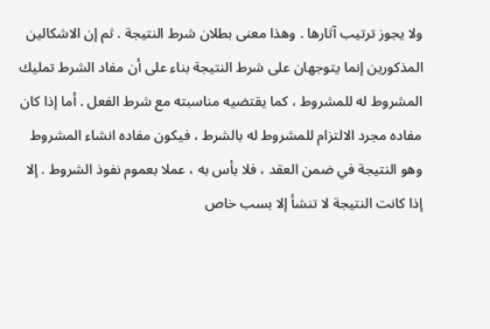ولا يجوز ترتيب آثارها . وهذا معنى بطلان شرط النتيجة . ثم إن الاشكالين المذكورين إنما يتوجهان على شرط النتيجة بناء على أن مفاد الشرط تمليك المشروط له للمشروط ، كما يقتضيه مناسبته مع شرط الفعل . أما إذا كان مفاده مجرد الالتزام للمشروط له بالشرط ، فيكون مفاده انشاء المشروط وهو النتيجة في ضمن العقد ، فلا بأس به ، عملا بعموم نفوذ الشروط . إلا إذا كانت النتيجة لا تنشأ إلا بسب خاص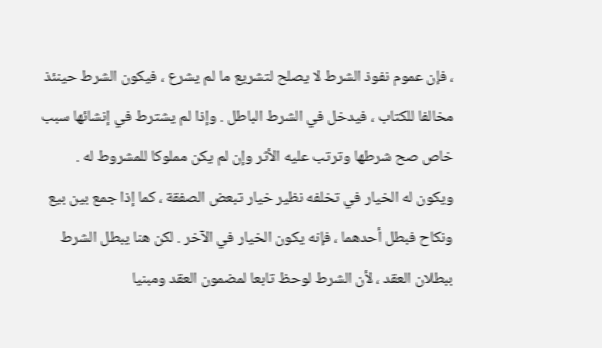، فإن عموم نفوذ الشرط لا يصلح لتشريع ما لم يشرع ، فيكون الشرط حينئذ مخالفا للكتاب ، فيدخل في الشرط الباطل . وإذا لم يشترط في إنشائها سبب خاص صح شرطها وترتب عليه الأثر وإن لم يكن مملوكا للمشروط له . ويكون له الخيار في تخلفه نظير خيار تبعض الصفقة ، كما إذا جمع بين بيع ونكاح فبطل أحدهما ، فإنه يكون الخيار في الآخر . لكن هنا يبطل الشرط ببطلان العقد ، لأن الشرط لوحظ تابعا لمضمون العقد ومبنيا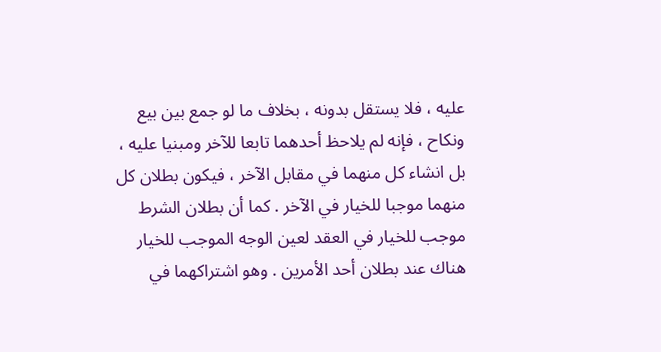عليه ، فلا يستقل بدونه ، بخلاف ما لو جمع بين بيع ونكاح ، فإنه لم يلاحظ أحدهما تابعا للآخر ومبنيا عليه ، بل انشاء كل منهما في مقابل الآخر ، فيكون بطلان كل منهما موجبا للخيار في الآخر . كما أن بطلان الشرط موجب للخيار في العقد لعين الوجه الموجب للخيار هناك عند بطلان أحد الأمرين . وهو اشتراكهما في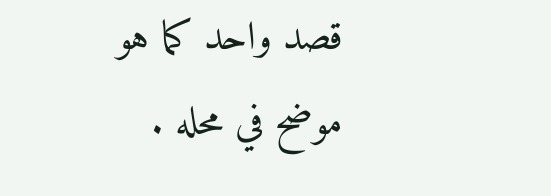قصد واحد كما هو موضح في محله .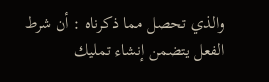والذي تحصل مما ذكرناه : أن شرط الفعل يتضمن إنشاء تمليك